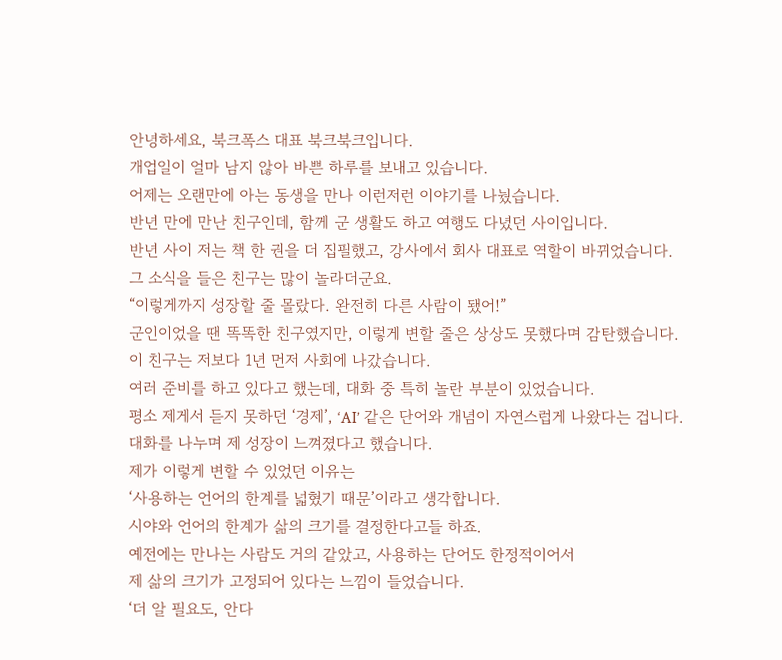안녕하세요, 북크폭스 대표 북크북크입니다.
개업일이 얼마 남지 않아 바쁜 하루를 보내고 있습니다.
어제는 오랜만에 아는 동생을 만나 이런저런 이야기를 나눴습니다.
반년 만에 만난 친구인데, 함께 군 생활도 하고 여행도 다녔던 사이입니다.
반년 사이 저는 책 한 권을 더 집필했고, 강사에서 회사 대표로 역할이 바뀌었습니다.
그 소식을 들은 친구는 많이 놀라더군요.
“이렇게까지 성장할 줄 몰랐다. 완전히 다른 사람이 됐어!”
군인이었을 땐 똑똑한 친구였지만, 이렇게 변할 줄은 상상도 못했다며 감탄했습니다.
이 친구는 저보다 1년 먼저 사회에 나갔습니다.
여러 준비를 하고 있다고 했는데, 대화 중 특히 놀란 부분이 있었습니다.
평소 제게서 듣지 못하던 ‘경제’, ‘AI’ 같은 단어와 개념이 자연스럽게 나왔다는 겁니다.
대화를 나누며 제 성장이 느껴졌다고 했습니다.
제가 이렇게 변할 수 있었던 이유는
‘사용하는 언어의 한계를 넓혔기 때문’이라고 생각합니다.
시야와 언어의 한계가 삶의 크기를 결정한다고들 하죠.
예전에는 만나는 사람도 거의 같았고, 사용하는 단어도 한정적이어서
제 삶의 크기가 고정되어 있다는 느낌이 들었습니다.
‘더 알 필요도, 안다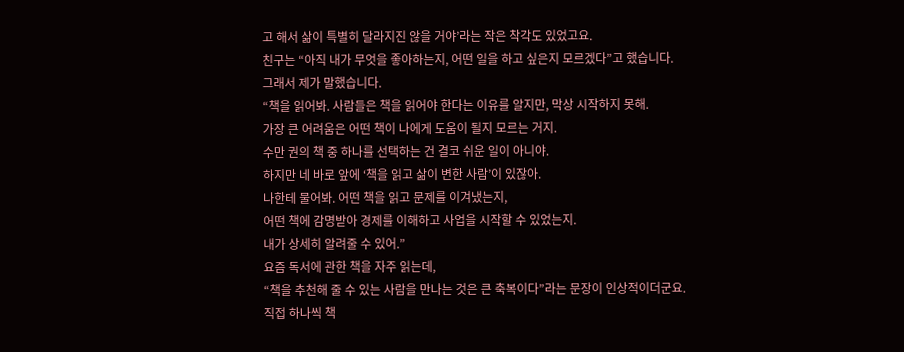고 해서 삶이 특별히 달라지진 않을 거야’라는 작은 착각도 있었고요.
친구는 “아직 내가 무엇을 좋아하는지, 어떤 일을 하고 싶은지 모르겠다”고 했습니다.
그래서 제가 말했습니다.
“책을 읽어봐. 사람들은 책을 읽어야 한다는 이유를 알지만, 막상 시작하지 못해.
가장 큰 어려움은 어떤 책이 나에게 도움이 될지 모르는 거지.
수만 권의 책 중 하나를 선택하는 건 결코 쉬운 일이 아니야.
하지만 네 바로 앞에 ‘책을 읽고 삶이 변한 사람’이 있잖아.
나한테 물어봐. 어떤 책을 읽고 문제를 이겨냈는지,
어떤 책에 감명받아 경제를 이해하고 사업을 시작할 수 있었는지.
내가 상세히 알려줄 수 있어.”
요즘 독서에 관한 책을 자주 읽는데,
“책을 추천해 줄 수 있는 사람을 만나는 것은 큰 축복이다”라는 문장이 인상적이더군요.
직접 하나씩 책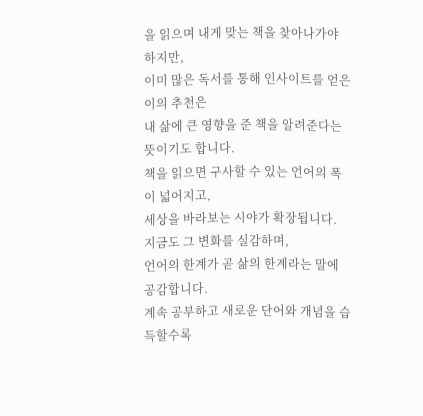을 읽으며 내게 맞는 책을 찾아나가야 하지만,
이미 많은 독서를 통해 인사이트를 얻은 이의 추천은
내 삶에 큰 영향을 준 책을 알려준다는 뜻이기도 합니다.
책을 읽으면 구사할 수 있는 언어의 폭이 넓어지고,
세상을 바라보는 시야가 확장됩니다.
지금도 그 변화를 실감하며,
언어의 한계가 곧 삶의 한계라는 말에 공감합니다.
계속 공부하고 새로운 단어와 개념을 습득할수록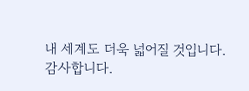내 세계도 더욱 넓어질 것입니다.
감사합니다.